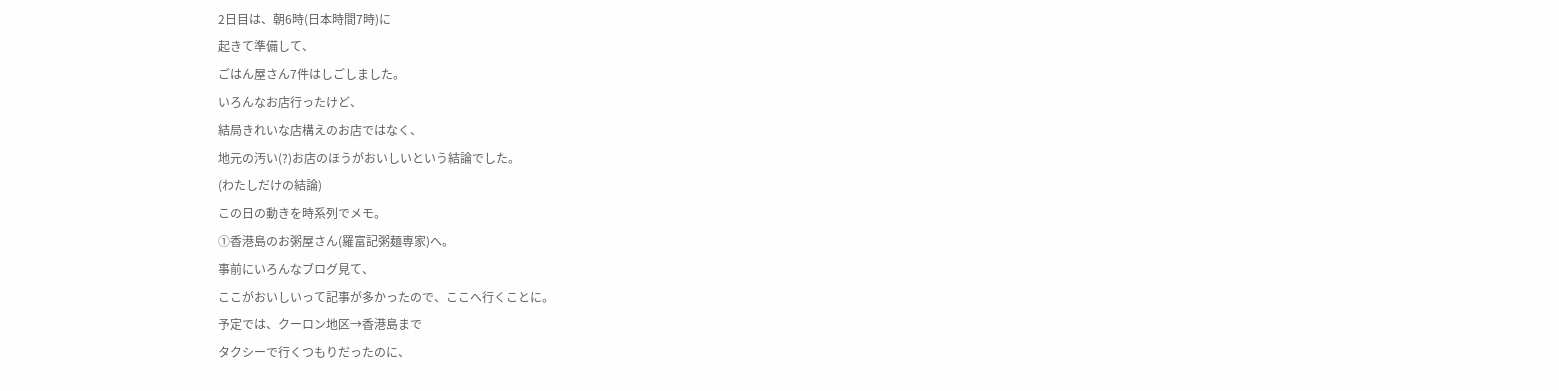2日目は、朝6時(日本時間7時)に
起きて準備して、
ごはん屋さん7件はしごしました。
いろんなお店行ったけど、
結局きれいな店構えのお店ではなく、
地元の汚い(?)お店のほうがおいしいという結論でした。
(わたしだけの結論)
この日の動きを時系列でメモ。
①香港島のお粥屋さん(羅富記粥麺専家)へ。
事前にいろんなブログ見て、
ここがおいしいって記事が多かったので、ここへ行くことに。
予定では、クーロン地区→香港島まで
タクシーで行くつもりだったのに、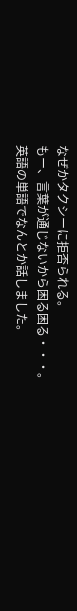なぜかタクシーに拒否られる。
もー、言葉が通じないから困る困る・・・。
英語の単語でなんとか話しました。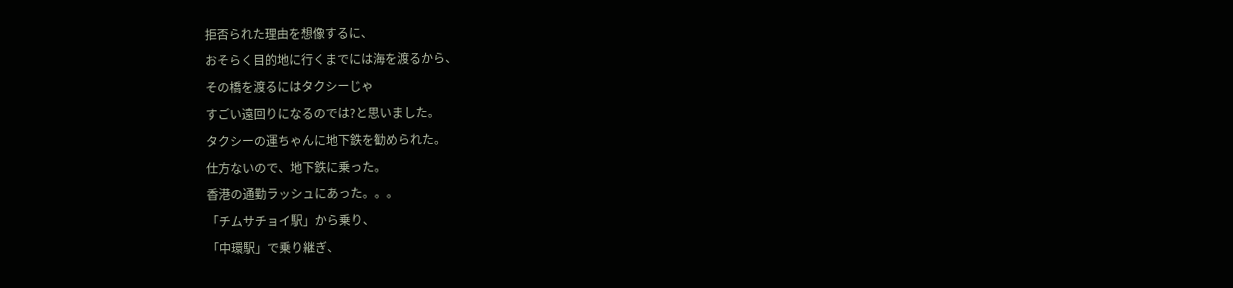拒否られた理由を想像するに、
おそらく目的地に行くまでには海を渡るから、
その橋を渡るにはタクシーじゃ
すごい遠回りになるのでは?と思いました。
タクシーの運ちゃんに地下鉄を勧められた。
仕方ないので、地下鉄に乗った。
香港の通勤ラッシュにあった。。。
「チムサチョイ駅」から乗り、
「中環駅」で乗り継ぎ、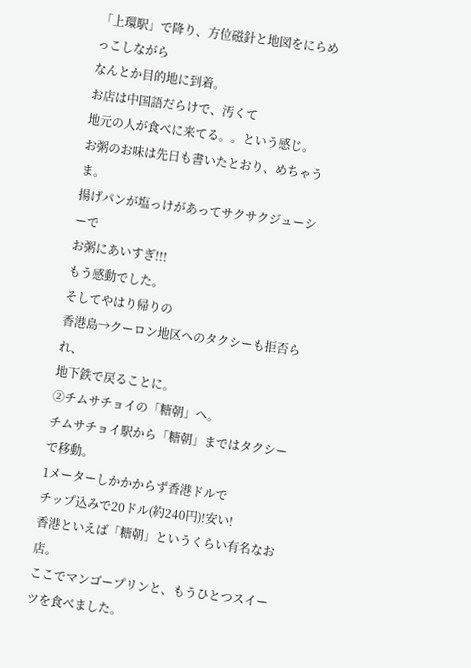「上環駅」で降り、方位磁針と地図をにらめっこしながら
なんとか目的地に到着。
お店は中国語だらけで、汚くて
地元の人が食べに来てる。。という感じ。
お粥のお味は先日も書いたとおり、めちゃうま。
揚げパンが塩っけがあってサクサクジューシーで
お粥にあいすぎ!!!
もう感動でした。
そしてやはり帰りの
香港島→クーロン地区へのタクシーも拒否られ、
地下鉄で戻ることに。
②チムサチョイの「糖朝」へ。
チムサチョイ駅から「糖朝」まではタクシーで移動。
1メーターしかかからず香港ドルで
チップ込みで20ドル(約240円)!安い!
香港といえば「糖朝」というくらい有名なお店。
ここでマンゴープリンと、もうひとつスイーツを食べました。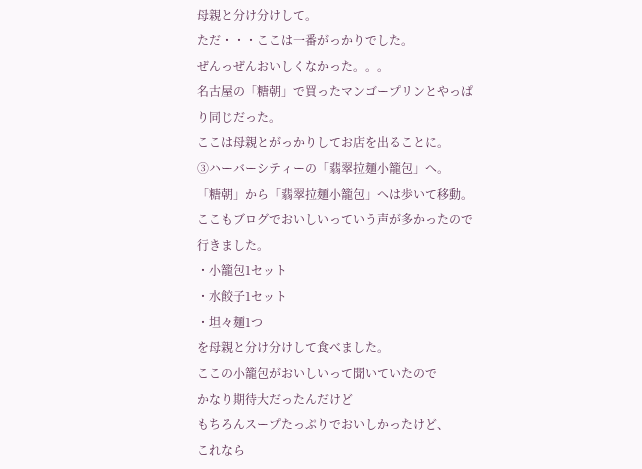母親と分け分けして。
ただ・・・ここは一番がっかりでした。
ぜんっぜんおいしくなかった。。。
名古屋の「糖朝」で買ったマンゴープリンとやっぱり同じだった。
ここは母親とがっかりしてお店を出ることに。
③ハーバーシティーの「翡翠拉麺小籠包」へ。
「糖朝」から「翡翠拉麺小籠包」へは歩いて移動。
ここもブログでおいしいっていう声が多かったので行きました。
・小籠包1セット
・水餃子1セット
・坦々麺1つ
を母親と分け分けして食べました。
ここの小籠包がおいしいって聞いていたので
かなり期待大だったんだけど
もちろんスープたっぷりでおいしかったけど、
これなら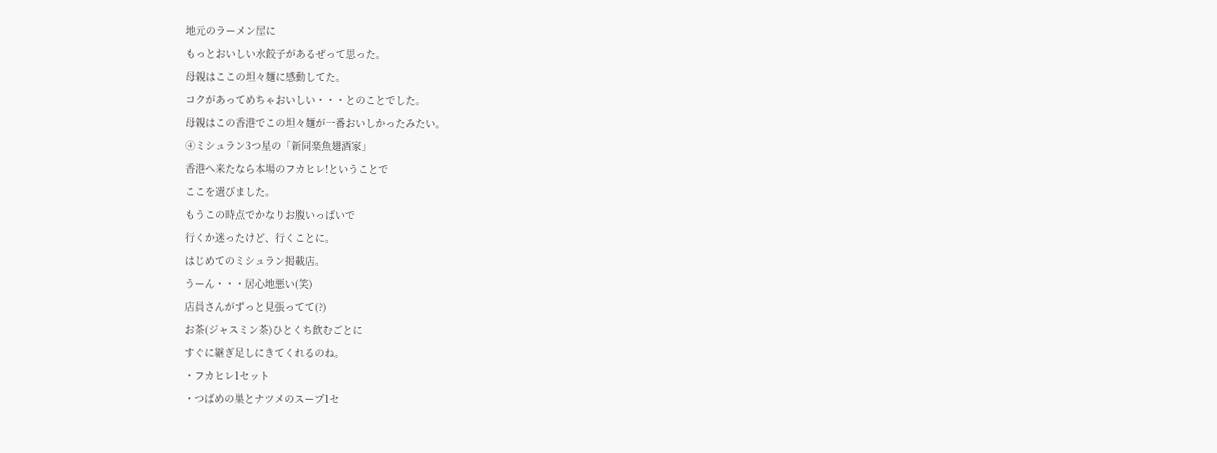地元のラーメン屋に
もっとおいしい水餃子があるぜって思った。
母親はここの坦々麺に感動してた。
コクがあってめちゃおいしい・・・とのことでした。
母親はこの香港でこの坦々麺が一番おいしかったみたい。
④ミシュラン3つ星の「新同楽魚翅酒家」
香港へ来たなら本場のフカヒレ!ということで
ここを選びました。
もうこの時点でかなりお腹いっぱいで
行くか迷ったけど、行くことに。
はじめてのミシュラン掲載店。
うーん・・・居心地悪い(笑)
店員さんがずっと見張ってて(?)
お茶(ジャスミン茶)ひとくち飲むごとに
すぐに継ぎ足しにきてくれるのね。
・フカヒレ1セット
・つばめの巣とナツメのスープ1セ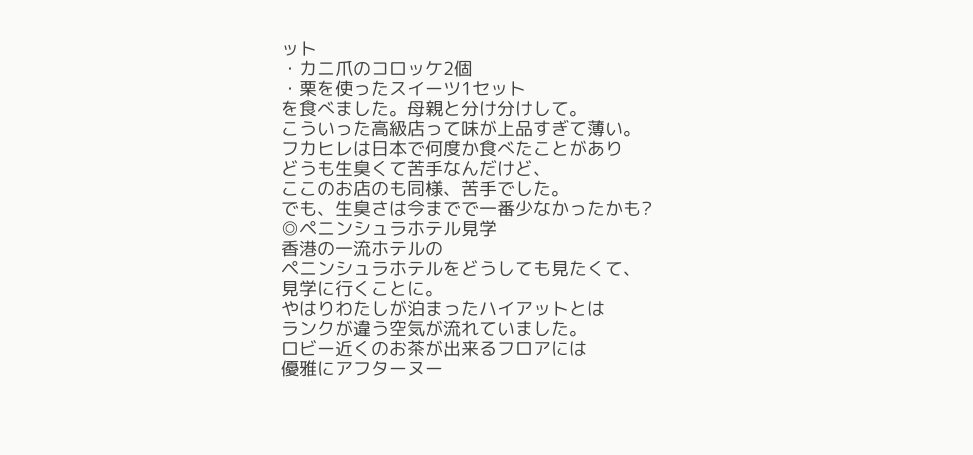ット
・カニ爪のコロッケ2個
・栗を使ったスイーツ1セット
を食べました。母親と分け分けして。
こういった高級店って味が上品すぎて薄い。
フカヒレは日本で何度か食べたことがあり
どうも生臭くて苦手なんだけど、
ここのお店のも同様、苦手でした。
でも、生臭さは今までで一番少なかったかも?
◎ペニンシュラホテル見学
香港の一流ホテルの
ペニンシュラホテルをどうしても見たくて、
見学に行くことに。
やはりわたしが泊まったハイアットとは
ランクが違う空気が流れていました。
ロビー近くのお茶が出来るフロアには
優雅にアフターヌー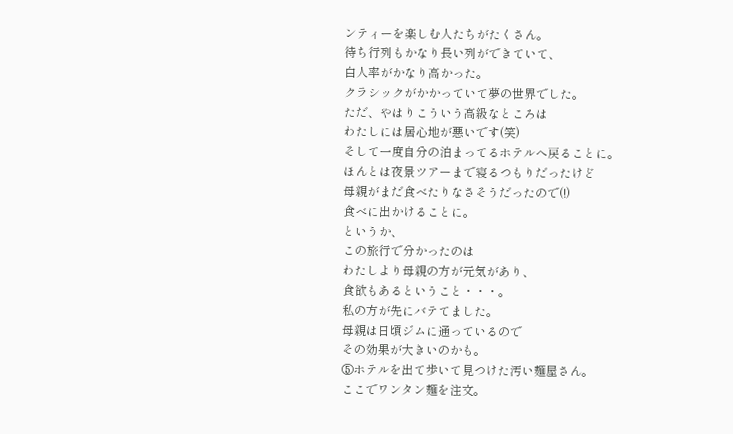ンティーを楽しむ人たちがたくさん。
待ち行列もかなり長い列ができていて、
白人率がかなり高かった。
クラシックがかかっていて夢の世界でした。
ただ、やはりこういう高級なところは
わたしには居心地が悪いです(笑)
そして一度自分の泊まってるホテルへ戻ることに。
ほんとは夜景ツアーまで寝るつもりだったけど
母親がまだ食べたりなさそうだったので(!)
食べに出かけることに。
というか、
この旅行で分かったのは
わたしより母親の方が元気があり、
食欲もあるということ・・・。
私の方が先にバテてました。
母親は日頃ジムに通っているので
その効果が大きいのかも。
⑤ホテルを出て歩いて見つけた汚い麺屋さん。
ここでワンタン麺を注文。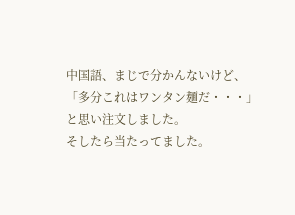中国語、まじで分かんないけど、
「多分これはワンタン麺だ・・・」と思い注文しました。
そしたら当たってました。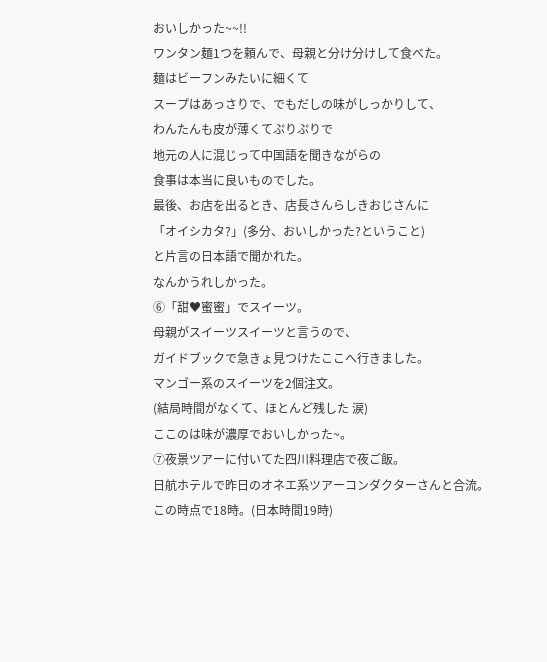おいしかった~~!!
ワンタン麺1つを頼んで、母親と分け分けして食べた。
麺はビーフンみたいに細くて
スープはあっさりで、でもだしの味がしっかりして、
わんたんも皮が薄くてぷりぷりで
地元の人に混じって中国語を聞きながらの
食事は本当に良いものでした。
最後、お店を出るとき、店長さんらしきおじさんに
「オイシカタ?」(多分、おいしかった?ということ)
と片言の日本語で聞かれた。
なんかうれしかった。
⑥「甜♥蜜蜜」でスイーツ。
母親がスイーツスイーツと言うので、
ガイドブックで急きょ見つけたここへ行きました。
マンゴー系のスイーツを2個注文。
(結局時間がなくて、ほとんど残した 涙)
ここのは味が濃厚でおいしかった~。
⑦夜景ツアーに付いてた四川料理店で夜ご飯。
日航ホテルで昨日のオネエ系ツアーコンダクターさんと合流。
この時点で18時。(日本時間19時)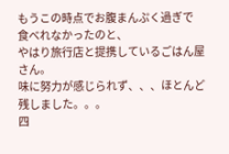もうこの時点でお腹まんぷく過ぎで
食べれなかったのと、
やはり旅行店と提携しているごはん屋さん。
味に努力が感じられず、、、ほとんど残しました。。。
四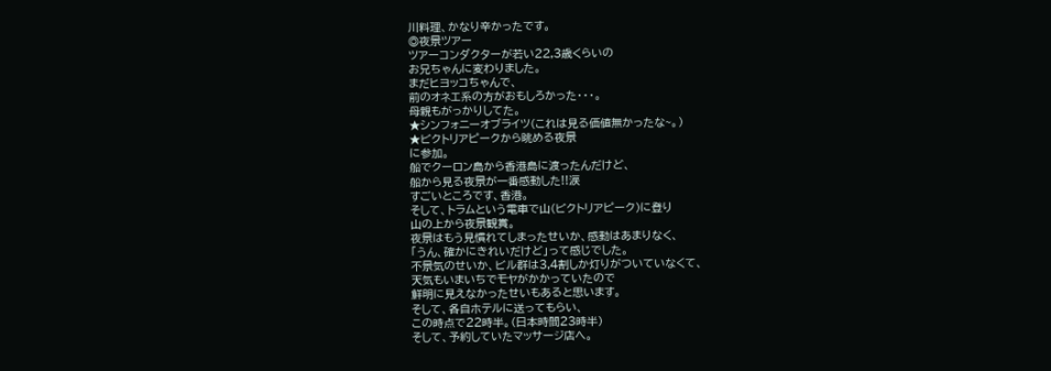川料理、かなり辛かったです。
◎夜景ツアー
ツアーコンダクターが若い22,3歳くらいの
お兄ちゃんに変わりました。
まだヒヨッコちゃんで、
前のオネエ系の方がおもしろかった・・・。
母親もがっかりしてた。
★シンフォニーオブライツ(これは見る価値無かったな~。)
★ビクトリアピークから眺める夜景
に参加。
船でクーロン島から香港島に渡ったんだけど、
船から見る夜景が一番感動した!!涙
すごいところです、香港。
そして、トラムという電車で山(ビクトリアピーク)に登り
山の上から夜景観賞。
夜景はもう見慣れてしまったせいか、感動はあまりなく、
「うん、確かにきれいだけど」って感じでした。
不景気のせいか、ビル群は3,4割しか灯りがついていなくて、
天気もいまいちでモヤがかかっていたので
鮮明に見えなかったせいもあると思います。
そして、各自ホテルに送ってもらい、
この時点で22時半。(日本時間23時半)
そして、予約していたマッサージ店へ。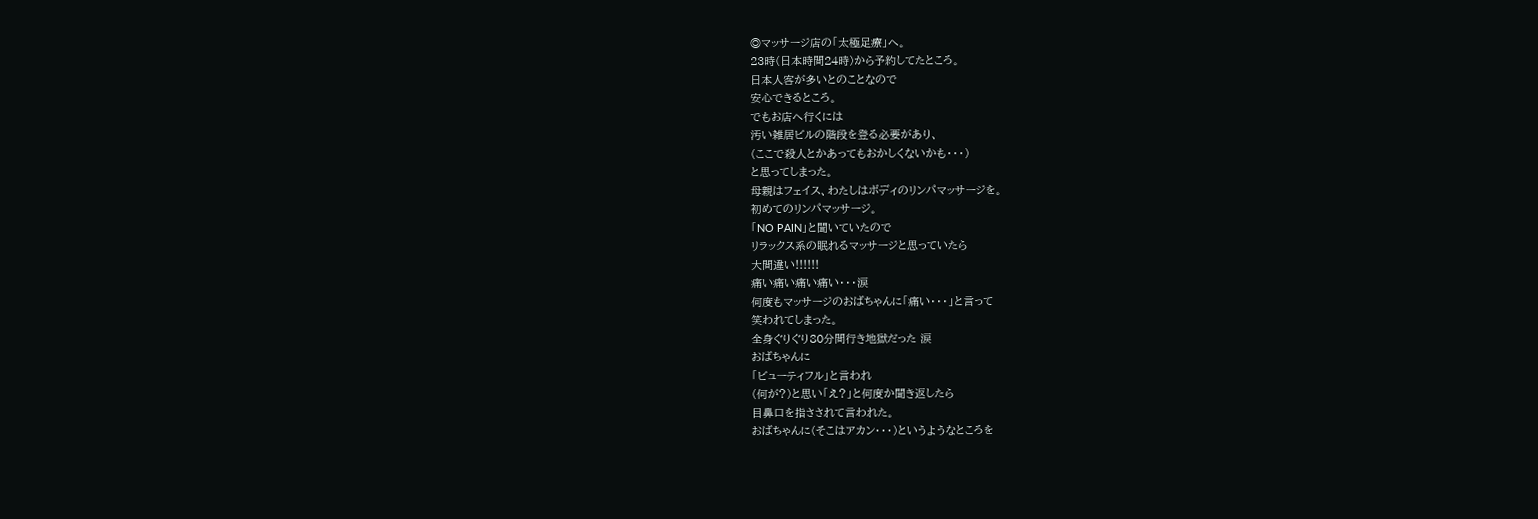◎マッサージ店の「太極足療」へ。
23時(日本時間24時)から予約してたところ。
日本人客が多いとのことなので
安心できるところ。
でもお店へ行くには
汚い雑居ビルの階段を登る必要があり、
(ここで殺人とかあってもおかしくないかも・・・)
と思ってしまった。
母親はフェイス、わたしはボディのリンパマッサージを。
初めてのリンパマッサージ。
「NO PAIN」と聞いていたので
リラックス系の眠れるマッサージと思っていたら
大間違い!!!!!!
痛い痛い痛い痛い・・・涙
何度もマッサージのおばちゃんに「痛い・・・」と言って
笑われてしまった。
全身ぐりぐり80分間行き地獄だった 涙
おばちゃんに
「ビューティフル」と言われ
(何が?)と思い「え?」と何度か聞き返したら
目鼻口を指さされて言われた。
おばちゃんに(そこはアカン・・・)というようなところを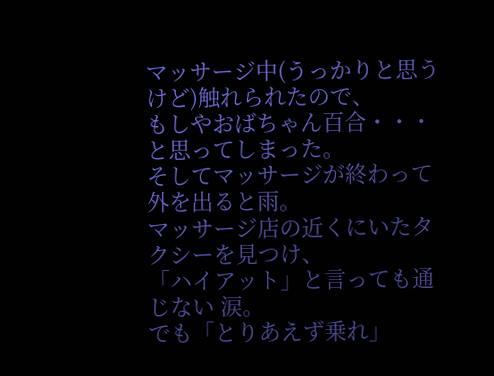マッサージ中(うっかりと思うけど)触れられたので、
もしやおばちゃん百合・・・と思ってしまった。
そしてマッサージが終わって外を出ると雨。
マッサージ店の近くにいたタクシーを見つけ、
「ハイアット」と言っても通じない 涙。
でも「とりあえず乗れ」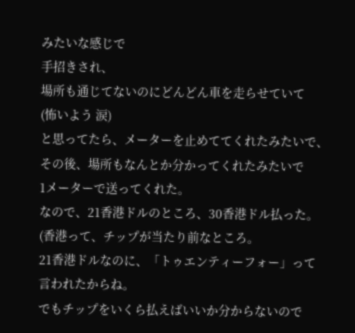みたいな感じで
手招きされ、
場所も通じてないのにどんどん車を走らせていて
(怖いよう 涙)
と思ってたら、メーターを止めててくれたみたいで、
その後、場所もなんとか分かってくれたみたいで
1メーターで送ってくれた。
なので、21香港ドルのところ、30香港ドル払った。
(香港って、チップが当たり前なところ。
21香港ドルなのに、「トゥエンティーフォー」って言われたからね。
でもチップをいくら払えばいいか分からないので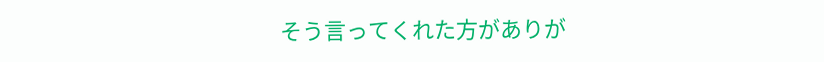そう言ってくれた方がありが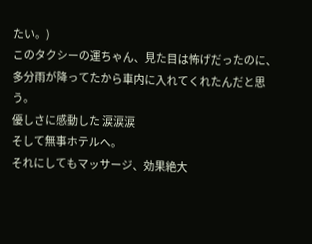たい。)
このタクシーの運ちゃん、見た目は怖げだったのに、
多分雨が降ってたから車内に入れてくれたんだと思う。
優しさに感動した 涙涙涙
そして無事ホテルへ。
それにしてもマッサージ、効果絶大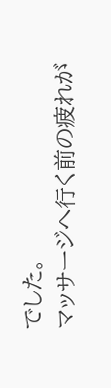でした。
マッサージへ行く前の疲れが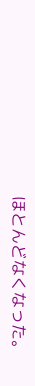ほとんどなくなった。